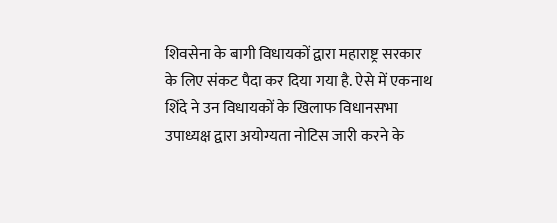शिवसेना के बागी विधायकों द्वारा महाराष्ट्र सरकार के लिए संकट पैदा कर दिया गया है. ऐसे में एकनाथ शिंदे ने उन विधायकों के खिलाफ विधानसभा उपाध्यक्ष द्वारा अयोग्यता नोटिस जारी करने के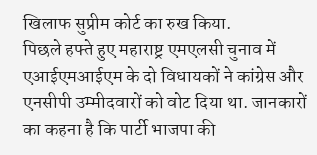खिलाफ सुप्रीम कोर्ट का रुख किया.
पिछले हफ्ते हुए महाराष्ट्र एमएलसी चुनाव में एआईएमआईएम के दो विधायकों ने कांग्रेस और एनसीपी उम्मीदवारों को वोट दिया था. जानकारों का कहना है कि पार्टी भाजपा की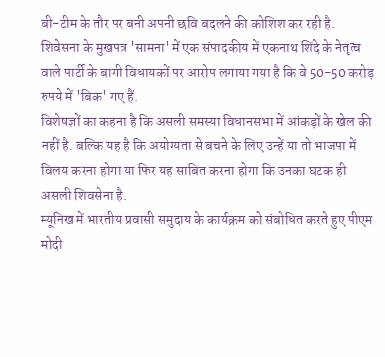बी-टीम के तौर पर बनी अपनी छवि बदलने की कोशिश कर रही है.
शिवेसना के मुखपत्र 'सामना' में एक संपादकीय में एकनाथ शिंदे के नेतृत्व वाले पार्टी के बागी विधायकों पर आरोप लगाया गया है कि वे 50-50 करोड़ रुपये में 'बिक' गए हैं.
विशेषज्ञों का कहना है कि असली समस्या विधानसभा में आंकड़ों के खेल की नहीं है. बल्कि यह है कि अयोग्यता से बचने के लिए उन्हें या तो भाजपा में विलय करना होगा या फिर यह साबित करना होगा कि उनका घटक ही असली शिवसेना है.
म्यूनिख में भारतीय प्रवासी समुदाय के कार्यक्रम को संबोधित करते हुए पीएम मोदी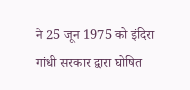ने 25 जून 1975 को इंदिरा गांधी सरकार द्वारा घोषित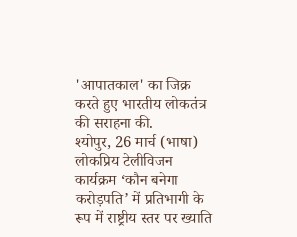'आपातकाल' का जिक्र करते हुए भारतीय लोकतंत्र की सराहना की.
श्योपुर, 26 मार्च (भाषा) लोकप्रिय टेलीविजन कार्यक्रम ‘कौन बनेगा करोड़पति’ में प्रतिभागी के रूप में राष्ट्रीय स्तर पर ख्याति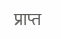प्राप्त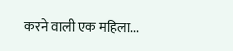करने वाली एक महिला...